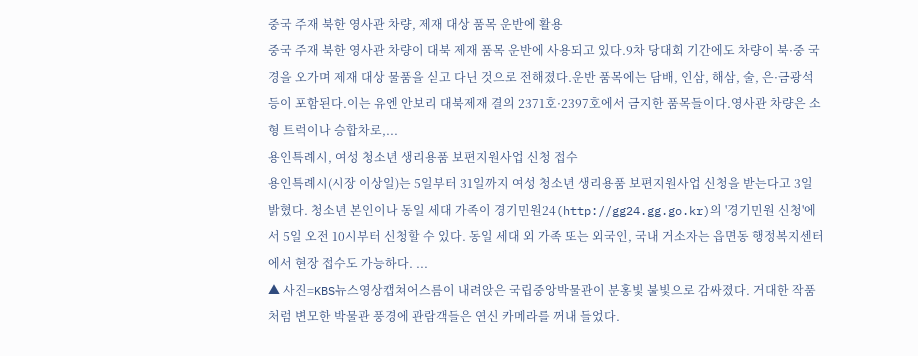중국 주재 북한 영사관 차량, 제재 대상 품목 운반에 활용
중국 주재 북한 영사관 차량이 대북 제재 품목 운반에 사용되고 있다.9차 당대회 기간에도 차량이 북·중 국경을 오가며 제재 대상 물품을 싣고 다닌 것으로 전해졌다.운반 품목에는 담배, 인삼, 해삼, 술, 은·금광석 등이 포함된다.이는 유엔 안보리 대북제재 결의 2371호·2397호에서 금지한 품목들이다.영사관 차량은 소형 트럭이나 승합차로,...
용인특례시, 여성 청소년 생리용품 보편지원사업 신청 접수
용인특례시(시장 이상일)는 5일부터 31일까지 여성 청소년 생리용품 보편지원사업 신청을 받는다고 3일 밝혔다. 청소년 본인이나 동일 세대 가족이 경기민원24(http://gg24.gg.go.kr)의 '경기민원 신청'에서 5일 오전 10시부터 신청할 수 있다. 동일 세대 외 가족 또는 외국인, 국내 거소자는 읍면동 행정복지센터에서 현장 접수도 가능하다. ...
▲ 사진=KBS뉴스영상캡쳐어스름이 내려앉은 국립중앙박물관이 분홍빛 불빛으로 감싸졌다. 거대한 작품처럼 변모한 박물관 풍경에 관람객들은 연신 카메라를 꺼내 들었다.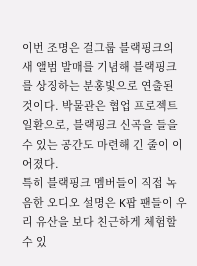이번 조명은 걸그룹 블랙핑크의 새 앨범 발매를 기념해 블랙핑크를 상징하는 분홍빛으로 연출된 것이다. 박물관은 협업 프로젝트 일환으로, 블랙핑크 신곡을 들을 수 있는 공간도 마련해 긴 줄이 이어졌다.
특히 블랙핑크 멤버들이 직접 녹음한 오디오 설명은 K팝 팬들이 우리 유산을 보다 친근하게 체험할 수 있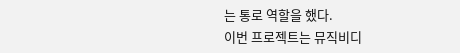는 통로 역할을 했다.
이번 프로젝트는 뮤직비디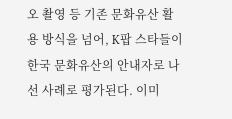오 촬영 등 기존 문화유산 활용 방식을 넘어, K팝 스타들이 한국 문화유산의 안내자로 나선 사례로 평가된다. 이미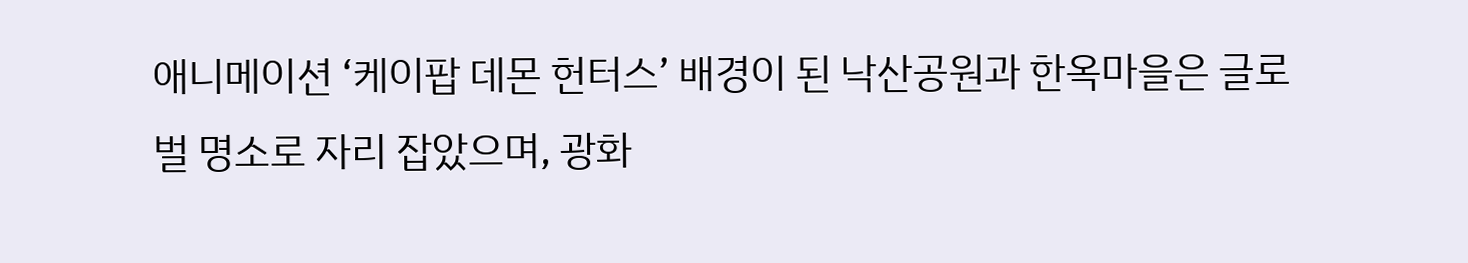애니메이션 ‘케이팝 데몬 헌터스’ 배경이 된 낙산공원과 한옥마을은 글로벌 명소로 자리 잡았으며, 광화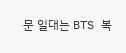문 일대는 BTS 복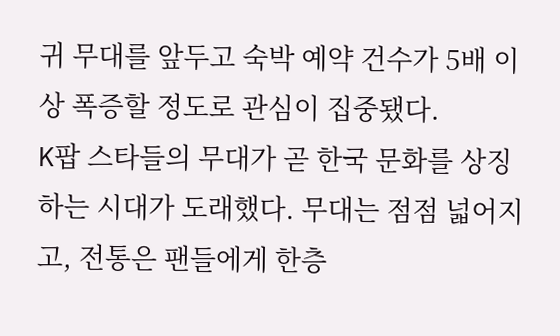귀 무대를 앞두고 숙박 예약 건수가 5배 이상 폭증할 정도로 관심이 집중됐다.
K팝 스타들의 무대가 곧 한국 문화를 상징하는 시대가 도래했다. 무대는 점점 넓어지고, 전통은 팬들에게 한층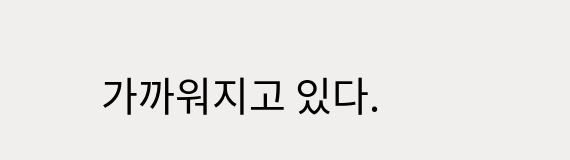가까워지고 있다.